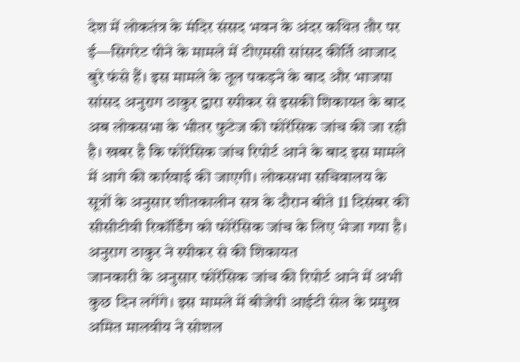देश में लोकतंत्र के मंदिर संसद भवन के अंदर कथित तौर पर ई—सिगरेट पीने के मामले में टीएमसी सांसद कीर्ति आजाद बुरे फंसे हैं। इस मामले के तूल पकड़ने के बाद और भाजपा सांसद अनुराग ठाकुर द्वारा स्पीकर से इसकी शिकायत के बाद अब लोकसभा के भीतर फुटेज की फोरेंसिक जांच की जा रही है। खबर है कि फोरेंसिक जांच रिपोर्ट आने के बाद इस मामले में आगे की कार्रवाई की जाएगी। लोकसभा सचिवालय के सूत्रों के अनुसार शीतकालीन सत्र के दौरान बीते 11 दिसंबर की सीसीटीवी रिकॉर्डिंग को फोरेंसिक जांच के लिए भेजा गया है।
अनुराग ठाकुर ने स्पीकर से की शिकायत
जानकारी के अनुसार फोरेंसिक जांच की रिपोर्ट आने में अभी कुछ दिन लगेंगे। इस मामले में बीजेपी आईटी सेल के प्रमुख अमित मालवीय ने सोशल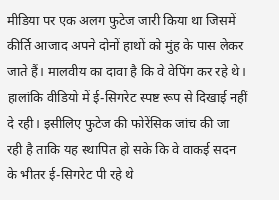मीडिया पर एक अलग फुटेज जारी किया था जिसमें कीर्ति आजाद अपने दोनों हाथों को मुंह के पास लेकर जाते हैं। मालवीय का दावा है कि वे वेपिंग कर रहे थे। हालांकि वीडियो में ई-सिगरेट स्पष्ट रूप से दिखाई नहीं दे रही। इसीलिए फुटेज की फोरेंसिक जांच की जा रही है ताकि यह स्थापित हो सके कि वे वाकई सदन के भीतर ई-सिगरेट पी रहे थे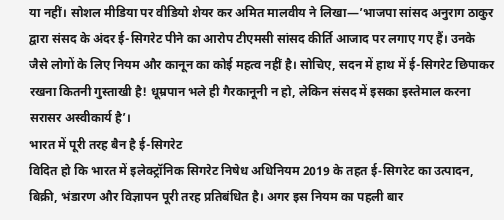या नहीं। सोशल मीडिया पर वीडियो शेयर कर अमित मालवीय ने लिखा—’भाजपा सांसद अनुराग ठाकुर द्वारा संसद के अंदर ई-सिगरेट पीने का आरोप टीएमसी सांसद कीर्ति आजाद पर लगाए गए हैं। उनके जैसे लोगों के लिए नियम और कानून का कोई महत्व नहीं है। सोचिए, सदन में हाथ में ई-सिगरेट छिपाकर रखना कितनी गुस्ताखी है! धूम्रपान भले ही गैरकानूनी न हो, लेकिन संसद में इसका इस्तेमाल करना सरासर अस्वीकार्य है’।
भारत में पूरी तरह बैन है ई-सिगरेट
विदित हो कि भारत में इलेक्ट्रॉनिक सिगरेट निषेध अधिनियम 2019 के तहत ई‑सिगरेट का उत्पादन, बिक्री, भंडारण और विज्ञापन पूरी तरह प्रतिबंधित है। अगर इस नियम का पहली बार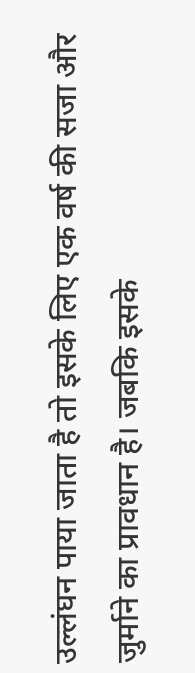उल्लंघन पाया जाता है तो इसके लिए एक वर्ष की सजा और जुर्माने का प्रावधान है। जबकि इसके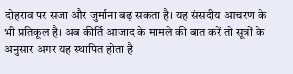दोहराव पर सजा और जुर्माना बढ़ सकता है। यह संसदीय आचरण के भी प्रतिकूल है। अब कीर्ति आजाद के मामले की बात करें तो सूत्रों के अनुसार अगर यह स्थापित होता है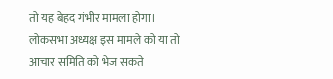तो यह बेहद गंभीर मामला होगा। लोकसभा अध्यक्ष इस मामले को या तो आचार समिति को भेज सकते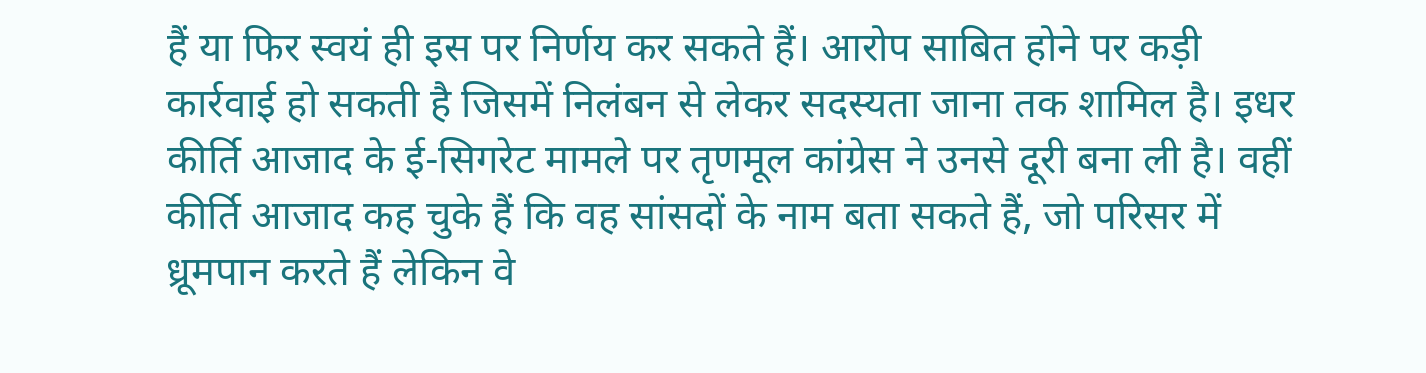हैं या फिर स्वयं ही इस पर निर्णय कर सकते हैं। आरोप साबित होने पर कड़ी कार्रवाई हो सकती है जिसमें निलंबन से लेकर सदस्यता जाना तक शामिल है। इधर कीर्ति आजाद के ई-सिगरेट मामले पर तृणमूल कांग्रेस ने उनसे दूरी बना ली है। वहीं कीर्ति आजाद कह चुके हैं कि वह सांसदों के नाम बता सकते हैं, जो परिसर में ध्रूमपान करते हैं लेकिन वे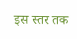इस स्तर तक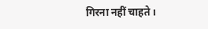गिरना नहीं चाहते।